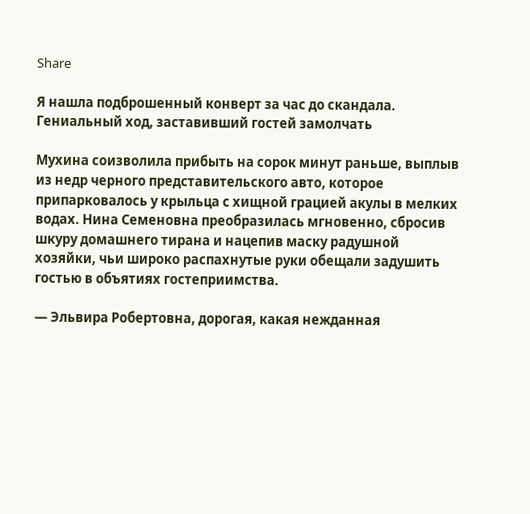Share

Я нашла подброшенный конверт за час до скандала. Гениальный ход, заставивший гостей замолчать

Мухина соизволила прибыть на сорок минут раньше, выплыв из недр черного представительского авто, которое припарковалось у крыльца с хищной грацией акулы в мелких водах. Нина Семеновна преобразилась мгновенно, сбросив шкуру домашнего тирана и нацепив маску радушной хозяйки, чьи широко распахнутые руки обещали задушить гостью в объятиях гостеприимства.

— Эльвира Робертовна, дорогая, какая нежданная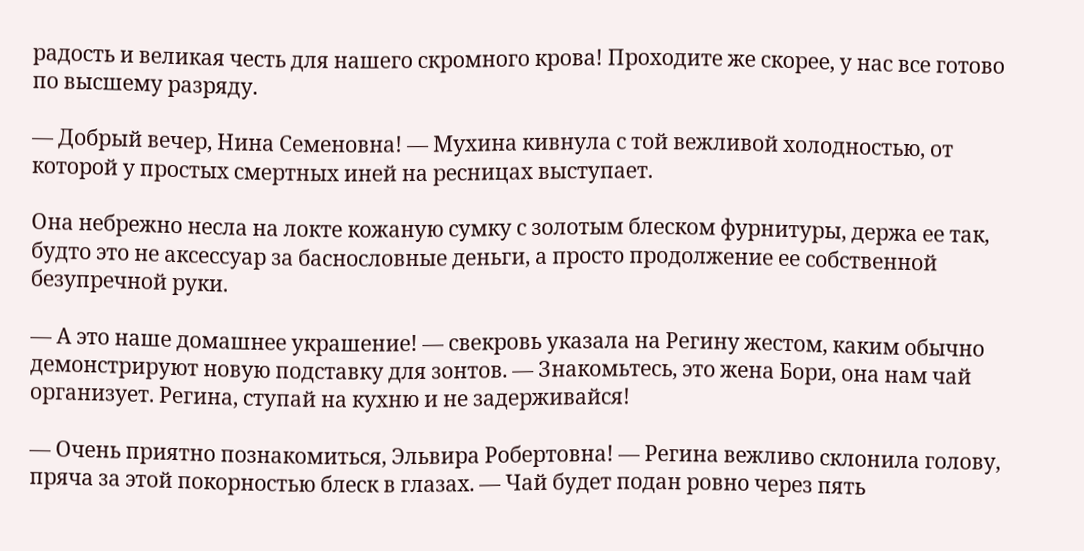радость и великая честь для нашего скромного крова! Проходите же скорее, у нас все готово по высшему разряду.

— Добрый вечер, Нина Семеновна! — Мухина кивнула с той вежливой холодностью, от которой у простых смертных иней на ресницах выступает.

Она небрежно несла на локте кожаную сумку с золотым блеском фурнитуры, держа ее так, будто это не аксессуар за баснословные деньги, а просто продолжение ее собственной безупречной руки.

— А это наше домашнее украшение! — свекровь указала на Регину жестом, каким обычно демонстрируют новую подставку для зонтов. — Знакомьтесь, это жена Бори, она нам чай организует. Регина, ступай на кухню и не задерживайся!

— Очень приятно познакомиться, Эльвира Робертовна! — Регина вежливо склонила голову, пряча за этой покорностью блеск в глазах. — Чай будет подан ровно через пять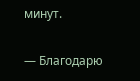минут.

— Благодарю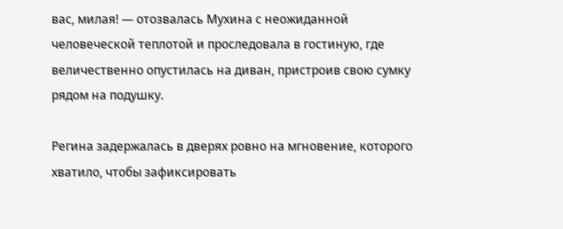вас, милая! — отозвалась Мухина с неожиданной человеческой теплотой и проследовала в гостиную, где величественно опустилась на диван, пристроив свою сумку рядом на подушку.

Регина задержалась в дверях ровно на мгновение, которого хватило, чтобы зафиксировать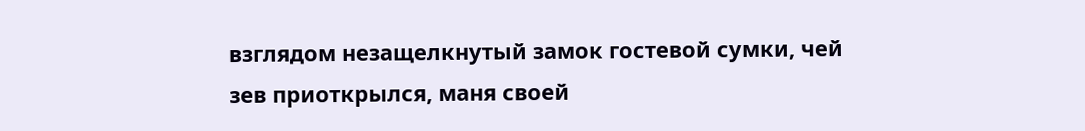взглядом незащелкнутый замок гостевой сумки, чей зев приоткрылся, маня своей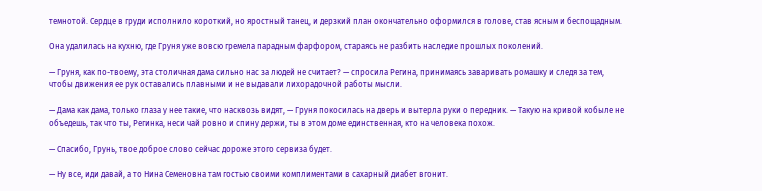темнотой. Сердце в груди исполнило короткий, но яростный танец, и дерзкий план окончательно оформился в голове, став ясным и беспощадным.

Она удалилась на кухню, где Груня уже вовсю гремела парадным фарфором, стараясь не разбить наследие прошлых поколений.

— Груня, как по-твоему, эта столичная дама сильно нас за людей не считает? — спросила Регина, принимаясь заваривать ромашку и следя за тем, чтобы движения ее рук оставались плавными и не выдавали лихорадочной работы мысли.

— Дама как дама, только глаза у нее такие, что насквозь видят, — Груня покосилась на дверь и вытерла руки о передник. — Такую на кривой кобыле не объедешь, так что ты, Регинка, неси чай ровно и спину держи, ты в этом доме единственная, кто на человека похож.

— Спасибо, Грунь, твое доброе слово сейчас дороже этого сервиза будет.

— Ну все, иди давай, а то Нина Семеновна там гостью своими комплиментами в сахарный диабет вгонит.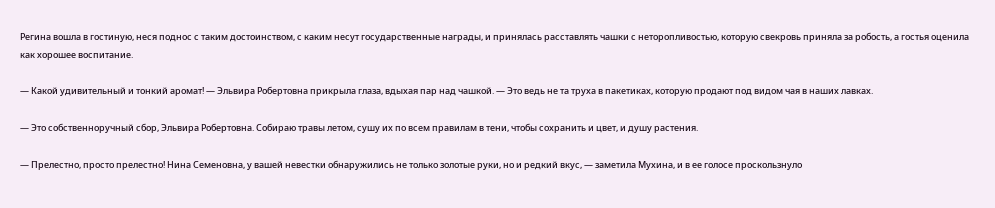Регина вошла в гостиную, неся поднос с таким достоинством, с каким несут государственные награды, и принялась расставлять чашки с неторопливостью, которую свекровь приняла за робость, а гостья оценила как хорошее воспитание.

— Какой удивительный и тонкий аромат! — Эльвира Робертовна прикрыла глаза, вдыхая пар над чашкой. — Это ведь не та труха в пакетиках, которую продают под видом чая в наших лавках.

— Это собственноручный сбор, Эльвира Робертовна. Собираю травы летом, сушу их по всем правилам в тени, чтобы сохранить и цвет, и душу растения.

— Прелестно, просто прелестно! Нина Семеновна, у вашей невестки обнаружились не только золотые руки, но и редкий вкус, — заметила Мухина, и в ее голосе проскользнуло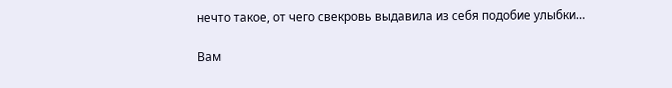нечто такое, от чего свекровь выдавила из себя подобие улыбки…

Вам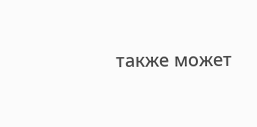также может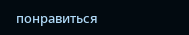понравиться